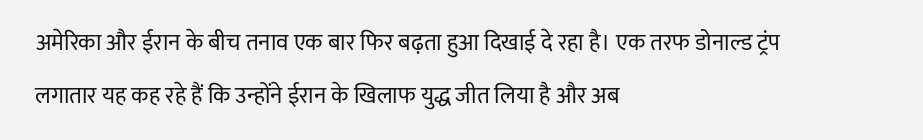अमेरिका और ईरान के बीच तनाव एक बार फिर बढ़ता हुआ दिखाई दे रहा है। एक तरफ डोनाल्ड ट्रंप लगातार यह कह रहे हैं कि उन्होंने ईरान के खिलाफ युद्ध जीत लिया है और अब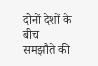दोनों देशों के बीच समझौते की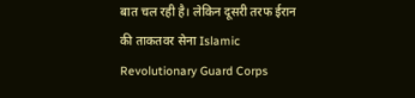बात चल रही है। लेकिन दूसरी तरफ ईरान की ताकतवर सेना Islamic Revolutionary Guard Corps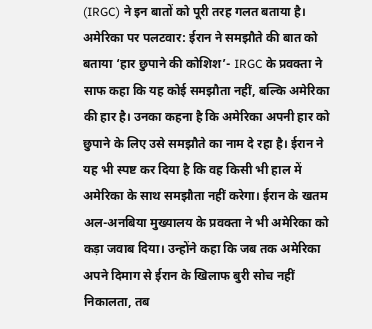(IRGC) ने इन बातों को पूरी तरह गलत बताया है।
अमेरिका पर पलटवार: ईरान ने समझौते की बात को बताया ‘हार छुपाने की कोशिश’- IRGC के प्रवक्ता ने साफ कहा कि यह कोई समझौता नहीं, बल्कि अमेरिका की हार है। उनका कहना है कि अमेरिका अपनी हार को छुपाने के लिए उसे समझौते का नाम दे रहा है। ईरान ने यह भी स्पष्ट कर दिया है कि वह किसी भी हाल में अमेरिका के साथ समझौता नहीं करेगा। ईरान के खतम अल-अनबिया मुख्यालय के प्रवक्ता ने भी अमेरिका को कड़ा जवाब दिया। उन्होंने कहा कि जब तक अमेरिका अपने दिमाग से ईरान के खिलाफ बुरी सोच नहीं निकालता, तब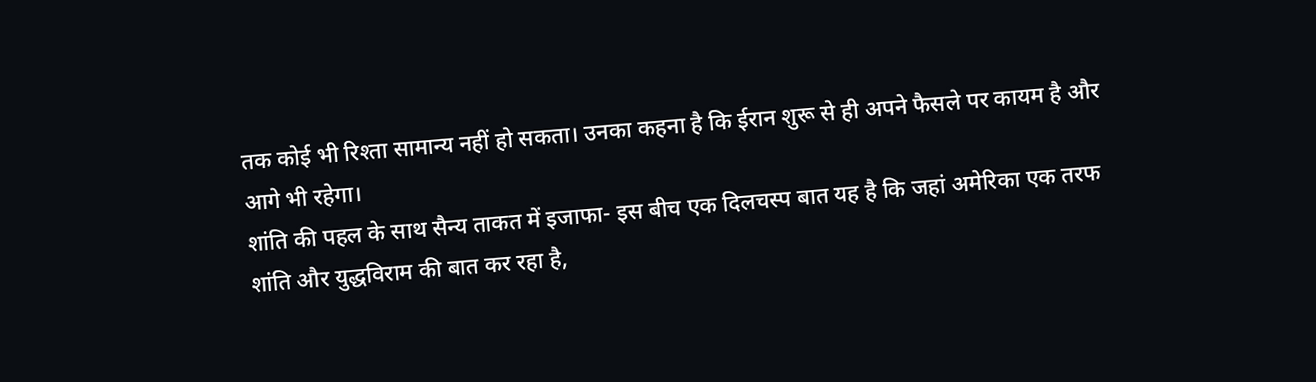तक कोई भी रिश्ता सामान्य नहीं हो सकता। उनका कहना है कि ईरान शुरू से ही अपने फैसले पर कायम है और आगे भी रहेगा।
शांति की पहल के साथ सैन्य ताकत में इजाफा- इस बीच एक दिलचस्प बात यह है कि जहां अमेरिका एक तरफ शांति और युद्धविराम की बात कर रहा है,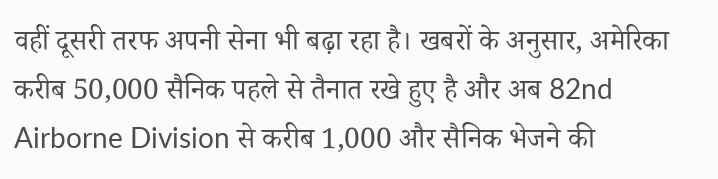वहीं दूसरी तरफ अपनी सेना भी बढ़ा रहा है। खबरों के अनुसार, अमेरिका करीब 50,000 सैनिक पहले से तैनात रखे हुए है और अब 82nd Airborne Division से करीब 1,000 और सैनिक भेजने की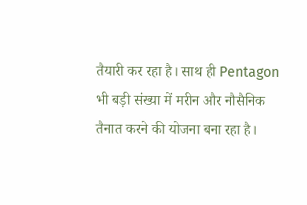तैयारी कर रहा है। साथ ही Pentagon भी बड़ी संख्या में मरीन और नौसैनिक तैनात करने की योजना बना रहा है।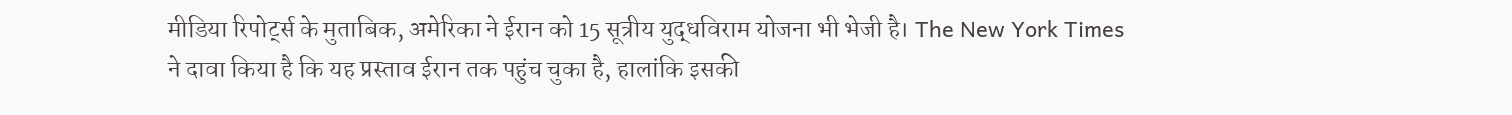मीडिया रिपोर्ट्स के मुताबिक, अमेरिका ने ईरान को 15 सूत्रीय युद्धविराम योजना भी भेजी है। The New York Times ने दावा किया है कि यह प्रस्ताव ईरान तक पहुंच चुका है, हालांकि इसकी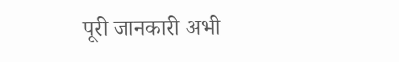पूरी जानकारी अभी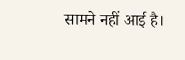सामने नहीं आई है।